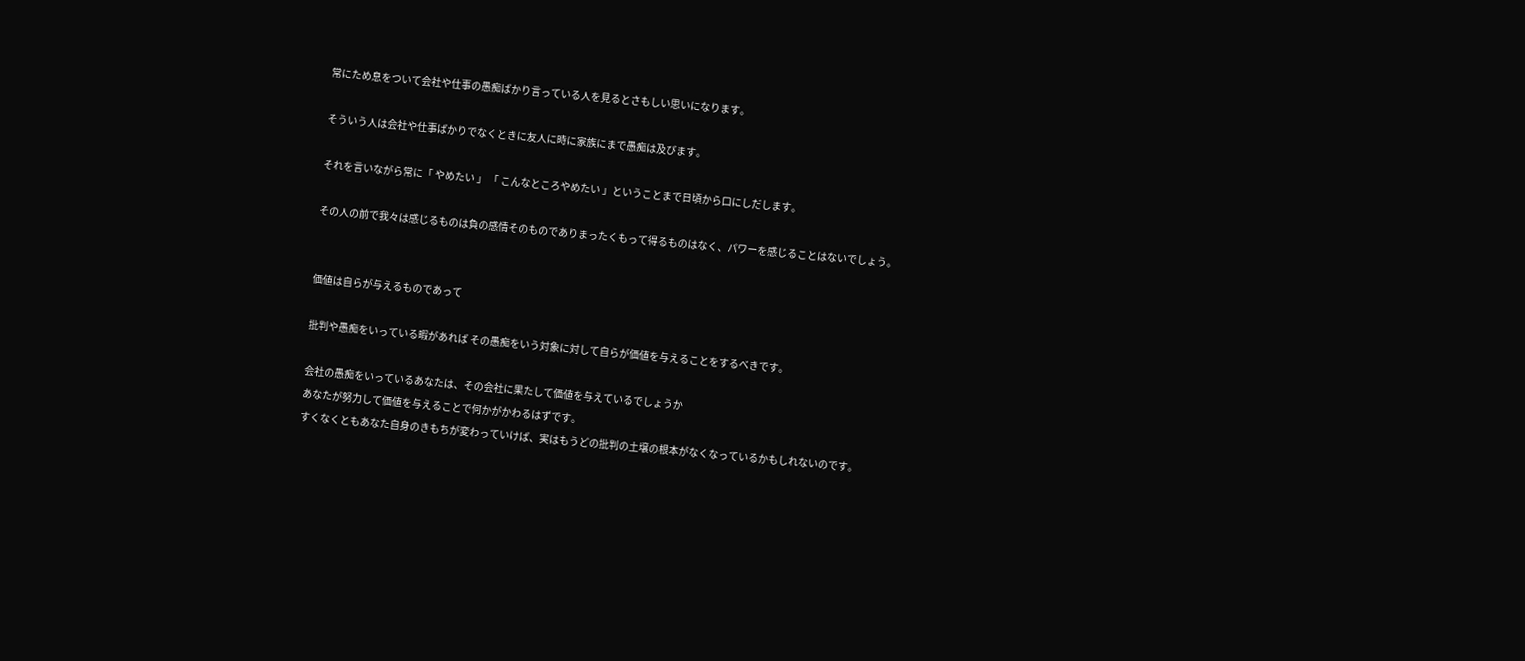常にため息をついて会社や仕事の愚痴ばかり言っている人を見るとさもしい思いになります。

そういう人は会社や仕事ばかりでなくときに友人に時に家族にまで愚痴は及びます。

それを言いながら常に「 やめたい 」 「 こんなところやめたい 」ということまで日頃から口にしだします。

その人の前で我々は感じるものは負の感情そのものでありまったくもって得るものはなく、パワーを感じることはないでしょう。


価値は自らが与えるものであって

批判や愚痴をいっている暇があれば その愚痴をいう対象に対して自らが価値を与えることをするべきです。

会社の愚痴をいっているあなたは、その会社に果たして価値を与えているでしょうか
あなたが努力して価値を与えることで何かがかわるはずです。
すくなくともあなた自身のきもちが変わっていけば、実はもうどの批判の土壌の根本がなくなっているかもしれないのです。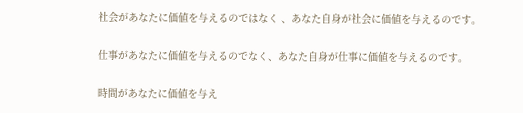社会があなたに価値を与えるのではなく 、あなた自身が社会に価値を与えるのです。

仕事があなたに価値を与えるのでなく、あなた自身が仕事に価値を与えるのです。

時間があなたに価値を与え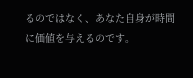るのではなく、あなた自身が時間に価値を与えるのです。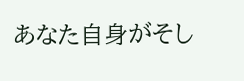あなた自身がそし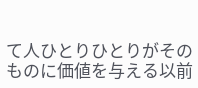て人ひとりひとりがそのものに価値を与える以前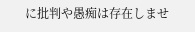に批判や愚痴は存在しませ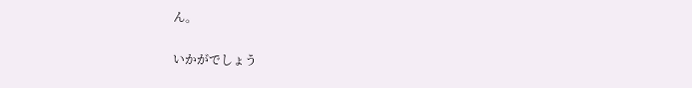ん。

いかがでしょう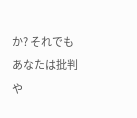か? それでもあなたは批判や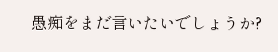愚痴をまだ言いたいでしょうか?